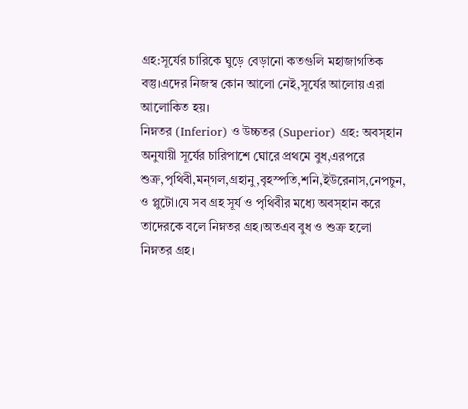গ্রহ:সূর্যের চারিকে ঘুড়ে বেড়ানো কতগুলি মহাজাগতিক বস্তু।এদের নিজস্ব কোন আলো নেই,সূর্যের আলোয় এরা আলোকিত হয়।
নিম্নতর (Inferior) ও উচ্চতর (Superior) গ্রহ: অবস্হান অনুযায়ী সূর্যের চারিপাশে ঘোরে প্রথমে বুধ,এরপরে শুক্র,পৃথিবী,মন্গল,গ্রহানু,বৃহস্পতি,শনি,ইউরেনাস,নেপচুন, ও প্লুটো।যে সব গ্রহ সূর্য ও পৃথিবীর মধ্যে অবস্হান করে তাদেরকে বলে নিম্নতর গ্রহ।অতএব বুধ ও শুক্র হলো নিম্নতর গ্রহ।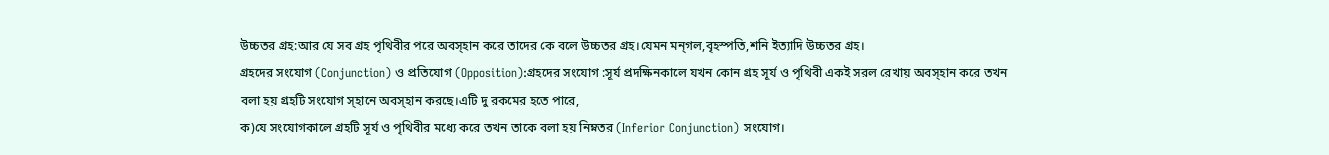উচ্চতর গ্রহ:আর যে সব গ্রহ পৃথিবীর পরে অবস্হান করে তাদের কে বলে উচ্চতর গ্রহ।যেমন মন্গল,বৃহস্পতি,শনি ইত্যাদি উচ্চতর গ্রহ।
গ্রহদের সংযোগ (Conjunction) ও প্রতিযোগ (Opposition):গ্রহদের সংযোগ :সূর্য প্রদক্ষিনকালে যখন কোন গ্রহ সূর্য ও পৃথিবী একই সরল রেখায় অবস্হান করে তখন বলা হয় গ্রহটি সংযোগ স্হানে অবস্হান করছে।এটি দু রকমের হতে পারে,
ক)যে সংযোগকালে গ্রহটি সূর্য ও পৃথিবীর মধ্যে করে তখন তাকে বলা হয় নিম্নতর (Inferior Conjunction) সংযোগ।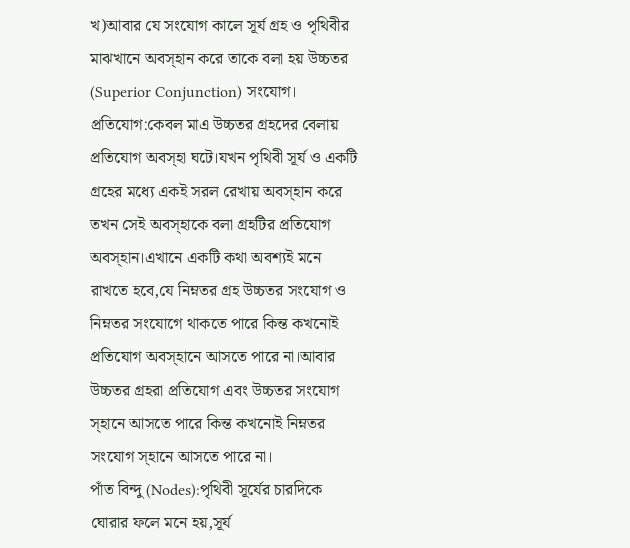খ)আবার যে সংযোগ কালে সূর্য গ্রহ ও পৃথিবীর মাঝখানে অবস্হান করে তাকে বলা হয় উচ্চতর (Superior Conjunction) সংযোগ।
প্রতিযোগ:কেবল মাএ উচ্চতর গ্রহদের বেলায় প্রতিযোগ অবস্হা ঘটে।যখন পৃথিবী সূর্য ও একটি গ্রহের মধ্যে একই সরল রেখায় অবস্হান করে তখন সেই অবস্হাকে বলা গ্রহটির প্রতিযোগ অবস্হান।এখানে একটি কথা অবশ্যই মনে রাখতে হবে,যে নিম্নতর গ্রহ উচ্চতর সংযোগ ও নিম্নতর সংযোগে থাকতে পারে কিন্ত কখনোই প্রতিযোগ অবস্হানে আসতে পারে না।আবার উচ্চতর গ্রহরা প্রতিযোগ এবং উচ্চতর সংযোগ স্হানে আসতে পারে কিন্ত কখনোই নিম্নতর সংযোগ স্হানে আসতে পারে না।
পাঁত বিন্দু (Nodes):পৃথিবী সূর্যের চারদিকে ঘোরার ফলে মনে হয়,সূর্য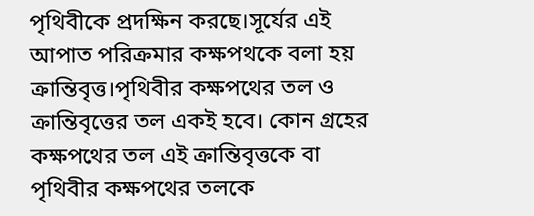পৃথিবীকে প্রদক্ষিন করছে।সূর্যের এই আপাত পরিক্রমার কক্ষপথকে বলা হয় ক্রান্তিবৃত্ত।পৃথিবীর কক্ষপথের তল ও ক্রান্তিবৃত্তের তল একই হবে। কোন গ্রহের কক্ষপথের তল এই ক্রান্তিবৃত্তকে বা পৃথিবীর কক্ষপথের তলকে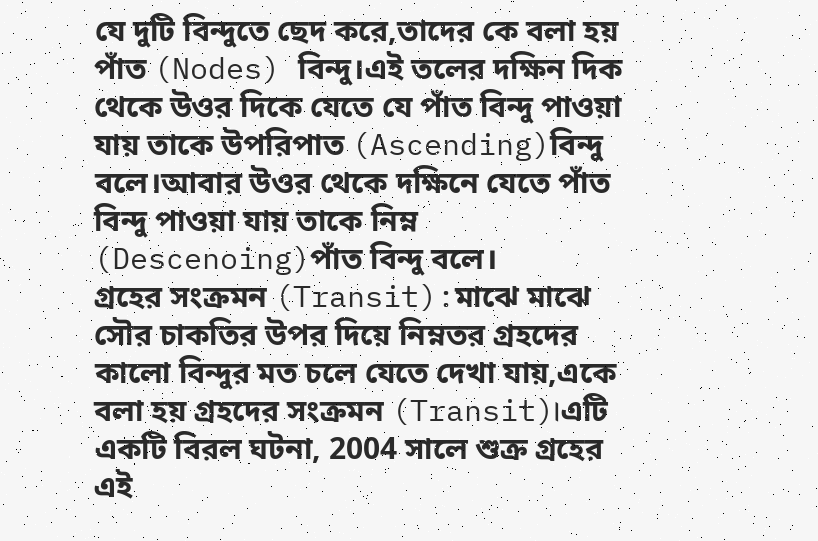যে দুটি বিন্দুতে ছেদ করে,তাদের কে বলা হয় পাঁত (Nodes) বিন্দু।এই তলের দক্ষিন দিক থেকে উওর দিকে যেতে যে পাঁত বিন্দু পাওয়া যায় তাকে উপরিপাত (Ascending)বিন্দু বলে।আবার উওর থেকে দক্ষিনে যেতে পাঁত বিন্দু পাওয়া যায় তাকে নিম্ন (Descenoing)পাঁত বিন্দু বলে।
গ্রহের সংক্রমন (Transit):মাঝে মাঝে সৌর চাকতির উপর দিয়ে নিম্নতর গ্রহদের কালো বিন্দুর মত চলে যেতে দেখা যায়,একে বলা হয় গ্রহদের সংক্রমন (Transit)।এটি একটি বিরল ঘটনা, 2004 সালে শুক্র গ্রহের এই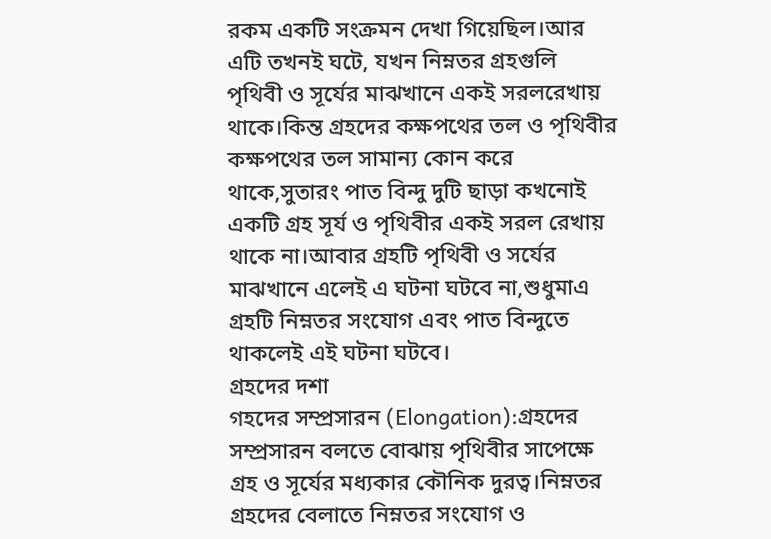রকম একটি সংক্রমন দেখা গিয়েছিল।আর এটি তখনই ঘটে, যখন নিম্নতর গ্রহগুলি পৃথিবী ও সূর্যের মাঝখানে একই সরলরেখায় থাকে।কিন্ত গ্রহদের কক্ষপথের তল ও পৃথিবীর কক্ষপথের তল সামান্য কোন করে থাকে,সুতারং পাত বিন্দু দুটি ছাড়া কখনোই একটি গ্রহ সূর্য ও পৃথিবীর একই সরল রেখায় থাকে না।আবার গ্রহটি পৃথিবী ও সর্যের মাঝখানে এলেই এ ঘটনা ঘটবে না,শুধুমাএ গ্রহটি নিম্নতর সংযোগ এবং পাত বিন্দুতে থাকলেই এই ঘটনা ঘটবে।
গ্রহদের দশা
গহদের সম্প্রসারন (Elongation):গ্রহদের সম্প্রসারন বলতে বোঝায় পৃথিবীর সাপেক্ষে গ্রহ ও সূর্যের মধ্যকার কৌনিক দুরত্ব।নিম্নতর গ্রহদের বেলাতে নিম্নতর সংযোগ ও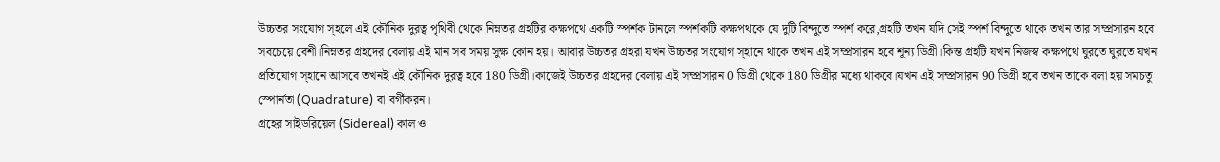উচ্চতর সংযোগ স্হলে এই কৌনিক দুরত্ব পৃথিবী থেকে নিম্নতর গ্রহটির কক্ষপথে একটি স্পর্শক টানলে স্পর্শকটি কক্ষপথকে যে দুটি বিন্দুতে স্পর্শ করে,গ্রহটি তখন যদি সেই স্পর্শ বিন্দুতে থাকে তখন তার সম্প্রসারন হবে সবচেয়ে বেশী।নিম্নতর গ্রহদের বেলায় এই মান সব সময় সুক্ষ কোন হয়। আবার উচ্চতর গ্রহরা যখন উচ্চতর সংযোগ স্হানে থাকে তখন এই সম্প্রসারন হবে শূন্য ডিগ্রী।কিন্ত গ্রহটি যখন নিজস্ব কক্ষপথে ঘুরতে ঘুরতে যখন প্রতিযোগ স্হানে আসবে তখনই এই কৌনিক দুরত্ব হবে 180 ডিগ্রী।কাজেই উচ্চতর গ্রহদের বেলায় এই সম্প্রসারন 0 ডিগ্রী থেকে 180 ডিগ্রীর মধ্যে থাকবে।যখন এই সম্প্রসারন 90 ডিগ্রী হবে তখন তাকে বলা হয় সমচতু স্পোর্নতা (Quadrature) বা বর্গীকরন।
গ্রহের সাইডরিয়েল (Sidereal) কাল ও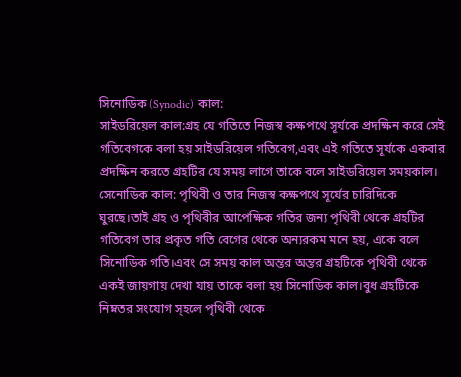সিনোডিক (Synodic) কাল:
সাইডরিয়েল কাল:গ্রহ যে গতিতে নিজস্ব কক্ষপথে সূর্যকে প্রদক্ষিন করে সেই গতিবেগকে বলা হয় সাইডরিয়েল গতিবেগ,এবং এই গতিতে সূর্যকে একবার প্রদক্ষিন করতে গ্রহটির যে সময় লাগে তাকে বলে সাইডরিয়েল সময়কাল।
সেনোডিক কাল: পৃথিবী ও তার নিজস্ব কক্ষপথে সূর্যের চারিদিকে ঘুরছে।তাই গ্রহ ও পৃথিবীর আপেক্ষিক গতির জন্য পৃথিবী থেকে গ্রহটির গতিবেগ তার প্রকৃত গতি বেগের থেকে অন্যরকম মনে হয়, একে বলে সিনোডিক গতি।এবং সে সময় কাল অন্তর অন্তর গ্রহটিকে পৃথিবী থেকে একই জায়গায় দেখা যায় তাকে বলা হয় সিনোডিক কাল।বুধ গ্রহটিকে নিম্নতর সংযোগ স্হলে পৃথিবী থেকে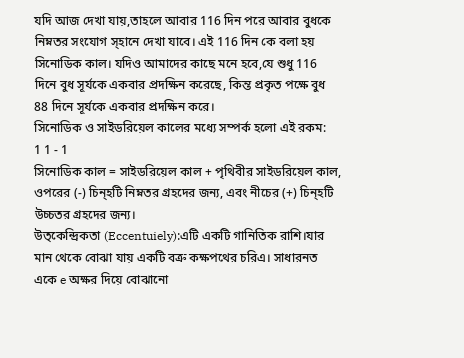যদি আজ দেখা যায়,তাহলে আবার 116 দিন পরে আবার বুধকে নিম্নতর সংযোগ স্হানে দেখা যাবে। এই 116 দিন কে বলা হয় সিনোডিক কাল। যদিও আমাদের কাছে মনে হবে,যে শুধু 116 দিনে বুধ সূর্যকে একবার প্রদক্ষিন করেছে, কিন্ত প্রকৃত পক্ষে বুধ 88 দিনে সূর্যকে একবার প্রদক্ষিন করে।
সিনোডিক ও সাইডরিয়েল কালের মধ্যে সম্পর্ক হলো এই রকম:
1 1 - 1
সিনোডিক কাল = সাইডরিয়েল কাল + পৃথিবীর সাইডরিয়েল কাল, ওপরের (-) চিন্হটি নিম্নতর গ্রহদের জন্য, এবং নীচের (+) চিন্হটি উচ্চতর গ্রহদের জন্য।
উত্কেন্দ্রিকতা (Eccentuiely):এটি একটি গানিতিক রাশি।যার মান থেকে বোঝা যায় একটি বক্র কক্ষপথের চরিএ। সাধারনত একে e অক্ষর দিয়ে বোঝানো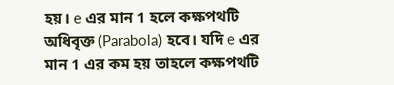হয়। e এর মান 1 হলে কক্ষপথটি অধিবৃক্ত (Parabola) হবে। যদি e এর মান 1 এর কম হয় তাহলে কক্ষপথটি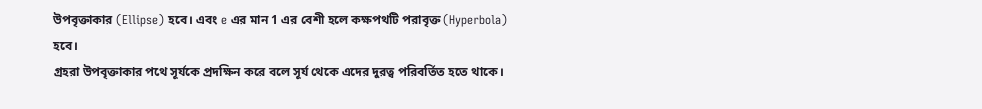উপবৃক্তাকার (Ellipse) হবে। এবং e এর মান 1 এর বেশী হলে কক্ষপথটি পরাবৃক্ত (Hyperbola) হবে।
গ্রহরা উপবৃক্তাকার পথে সূর্যকে প্রদক্ষিন করে বলে সূর্য থেকে এদের দুরত্ব পরিবর্তিত হতে থাকে।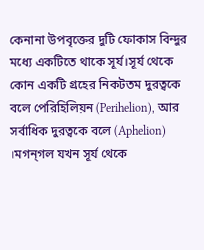কেনানা উপবৃক্তের দুটি ফোকাস বিন্দুর মধ্যে একটিতে থাকে সূর্য।সূর্য থেকে কোন একটি গ্রহের নিকটতম দুরত্বকে বলে পেরিহিলিয়ন (Perihelion), আর সর্বাধিক দুরত্বকে বলে (Aphelion) ।মগন্গল যখন সূর্য থেকে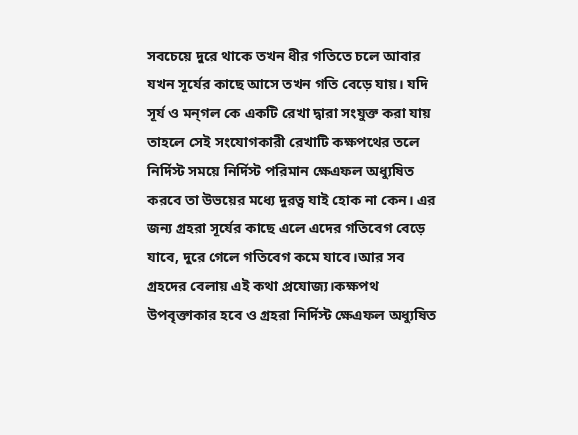সবচেয়ে দুরে থাকে তখন ধীর গতিতে চলে আবার যখন সূর্যের কাছে আসে তখন গতি বেড়ে যায়। যদি সূর্য ও মন্গল কে একটি রেখা দ্বারা সংযুক্ত করা যায় তাহলে সেই সংযোগকারী রেখাটি কক্ষপথের তলে নির্দিস্ট সময়ে নির্দিস্ট পরিমান ক্ষেএফল অধ্যুষিত করবে তা উভয়ের মধ্যে দুরত্ব যাই হোক না কেন। এর জন্য গ্রহরা সূর্যের কাছে এলে এদের গতিবেগ বেড়ে যাবে, দুরে গেলে গতিবেগ কমে যাবে।আর সব গ্রহদের বেলায় এই কথা প্রযোজ্য।কক্ষপথ উপবৃক্তাকার হবে ও গ্রহরা নির্দিস্ট ক্ষেএফল অধ্যুষিত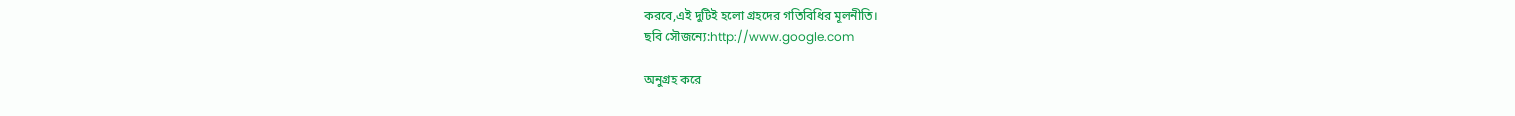করবে,এই দুটিই হলো গ্রহদের গতিবিধির মূলনীতি।
ছবি সৌজন্যে:http://www.google.com

অনুগ্রহ করে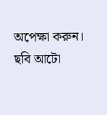অপেক্ষা করুন। ছবি আটো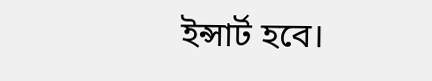ইন্সার্ট হবে।